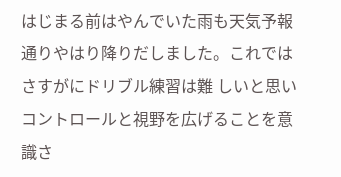はじまる前はやんでいた雨も天気予報通りやはり降りだしました。これではさすがにドリブル練習は難 しいと思いコントロールと視野を広げることを意識さ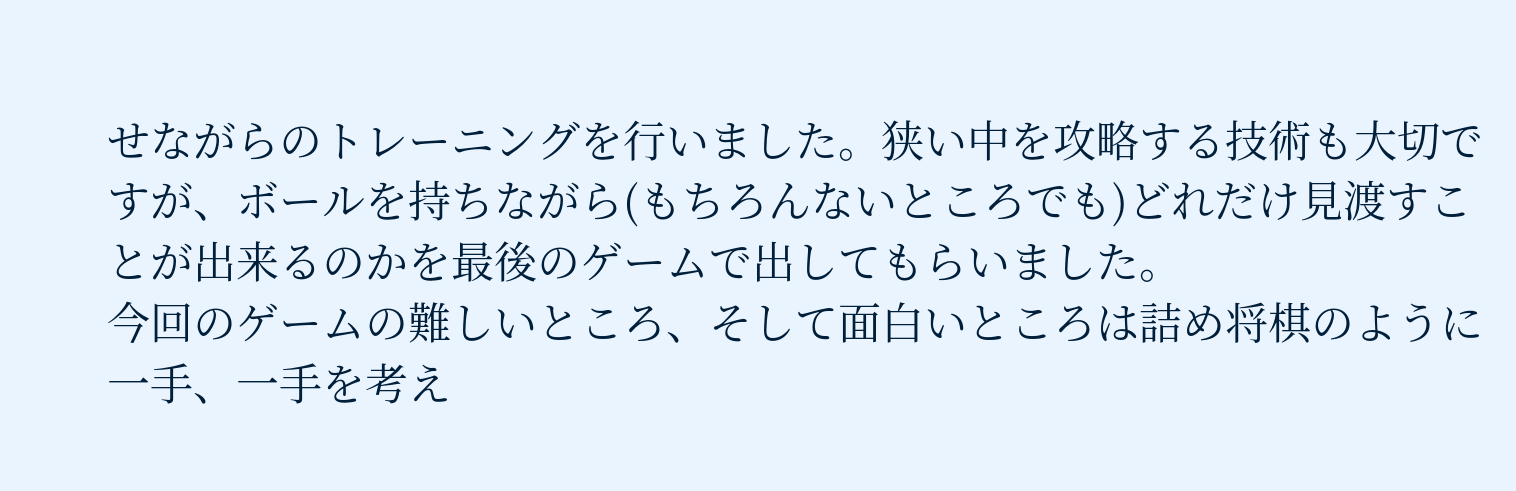せながらのトレーニングを行いました。狭い中を攻略する技術も大切ですが、ボールを持ちながら(もちろんないところでも)どれだけ見渡すことが出来るのかを最後のゲームで出してもらいました。
今回のゲームの難しいところ、そして面白いところは詰め将棋のように一手、一手を考え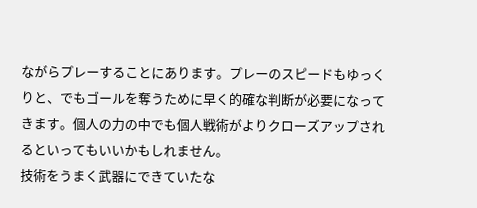ながらプレーすることにあります。プレーのスピードもゆっくりと、でもゴールを奪うために早く的確な判断が必要になってきます。個人の力の中でも個人戦術がよりクローズアップされるといってもいいかもしれません。
技術をうまく武器にできていたな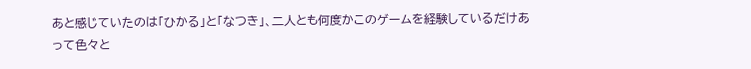あと感じていたのは「ひかる」と「なつき」、二人とも何度かこのゲームを経験しているだけあって色々と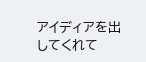アイディアを出してくれて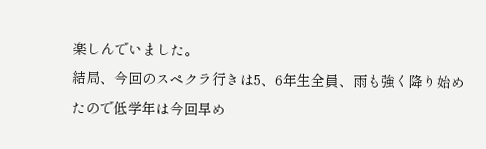楽しんでいました。
結局、今回のスペクラ行きは5、6年生全員、雨も強く降り始めたので低学年は今回早め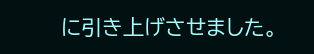に引き上げさせました。